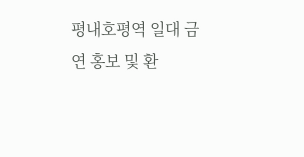평내호평역 일대 금연 홍보 및 환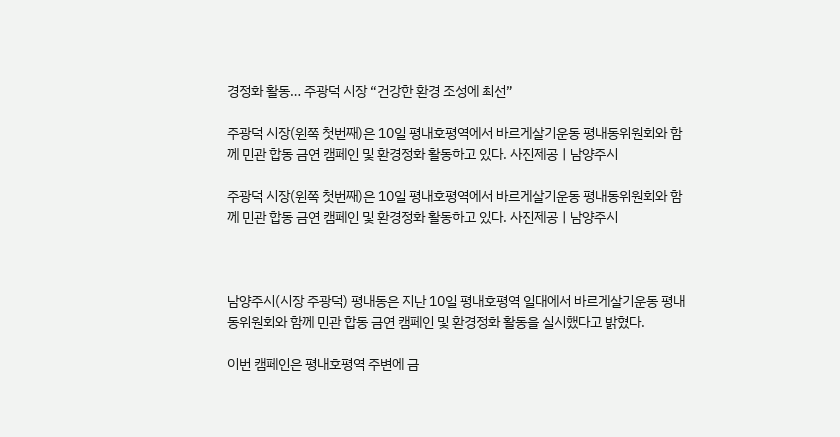경정화 활동… 주광덕 시장 “건강한 환경 조성에 최선”

주광덕 시장(윈쪽 첫번째)은 10일 평내호평역에서 바르게살기운동 평내동위원회와 함께 민관 합동 금연 캠페인 및 환경정화 활동하고 있다. 사진제공ㅣ남양주시

주광덕 시장(윈쪽 첫번째)은 10일 평내호평역에서 바르게살기운동 평내동위원회와 함께 민관 합동 금연 캠페인 및 환경정화 활동하고 있다. 사진제공ㅣ남양주시



남양주시(시장 주광덕) 평내동은 지난 10일 평내호평역 일대에서 바르게살기운동 평내동위원회와 함께 민관 합동 금연 캠페인 및 환경정화 활동을 실시했다고 밝혔다.

이번 캠페인은 평내호평역 주변에 금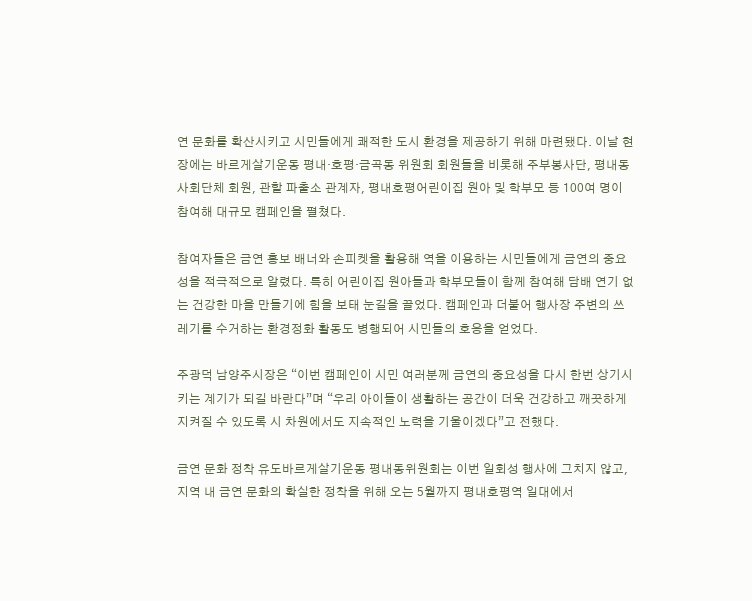연 문화를 확산시키고 시민들에게 쾌적한 도시 환경을 제공하기 위해 마련됐다. 이날 현장에는 바르게살기운동 평내·호평·금곡동 위원회 회원들을 비롯해 주부봉사단, 평내동 사회단체 회원, 관할 파출소 관계자, 평내호평어린이집 원아 및 학부모 등 100여 명이 참여해 대규모 캠페인을 펼쳤다.

참여자들은 금연 홍보 배너와 손피켓을 활용해 역을 이용하는 시민들에게 금연의 중요성을 적극적으로 알렸다. 특히 어린이집 원아들과 학부모들이 함께 참여해 담배 연기 없는 건강한 마을 만들기에 힘을 보태 눈길을 끌었다. 캠페인과 더불어 행사장 주변의 쓰레기를 수거하는 환경정화 활동도 병행되어 시민들의 호응을 얻었다.

주광덕 남양주시장은 “이번 캠페인이 시민 여러분께 금연의 중요성을 다시 한번 상기시키는 계기가 되길 바란다”며 “우리 아이들이 생활하는 공간이 더욱 건강하고 깨끗하게 지켜질 수 있도록 시 차원에서도 지속적인 노력을 기울이겠다”고 전했다.

금연 문화 정착 유도바르게살기운동 평내동위원회는 이번 일회성 행사에 그치지 않고, 지역 내 금연 문화의 확실한 정착을 위해 오는 5월까지 평내호평역 일대에서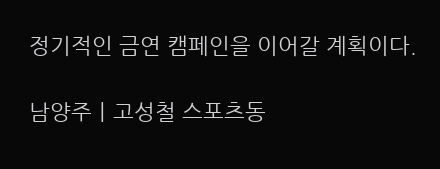정기적인 금연 캠페인을 이어갈 계획이다.

남양주ㅣ고성철 스포츠동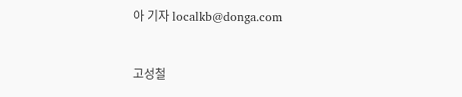아 기자 localkb@donga.com


고성철